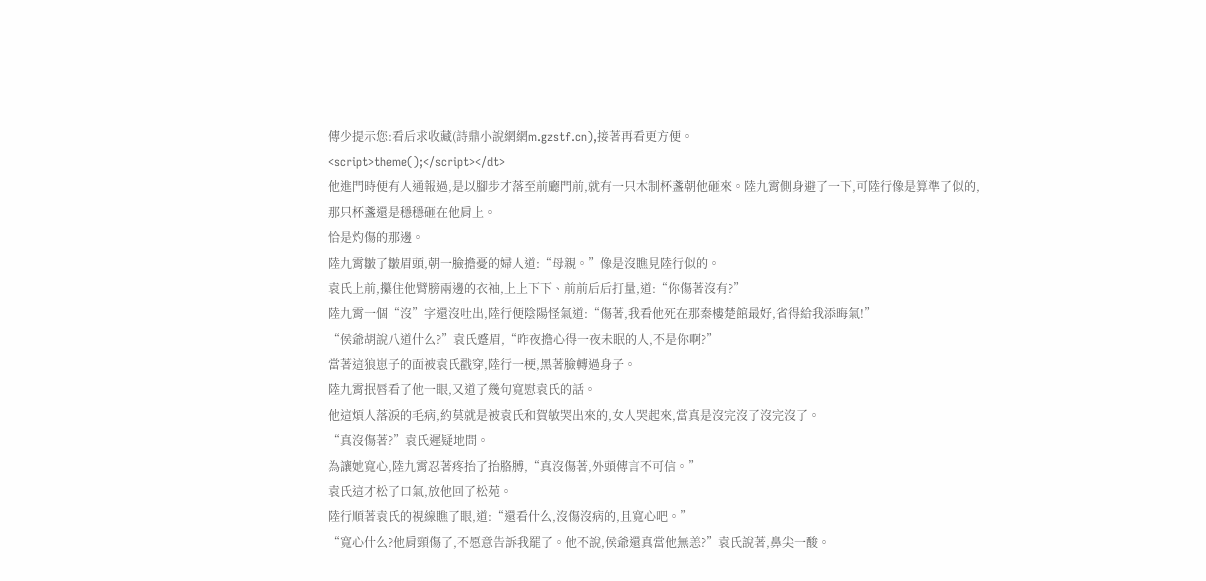傳少提示您:看后求收藏(詩鼎小說網網m.gzstf.cn),接著再看更方便。
<script>theme();</script></dt>
他進門時便有人通報過,是以腳步才落至前廳門前,就有一只木制杯盞朝他砸來。陸九霄側身避了一下,可陸行像是算準了似的,那只杯盞還是穩穩砸在他肩上。
恰是灼傷的那邊。
陸九霄皺了皺眉頭,朝一臉擔憂的婦人道:“母親。”像是沒瞧見陸行似的。
袁氏上前,攥住他臂膀兩邊的衣袖,上上下下、前前后后打量,道:“你傷著沒有?”
陸九霄一個“沒”字還沒吐出,陸行便陰陽怪氣道:“傷著,我看他死在那秦樓楚館最好,省得給我添晦氣!”
“侯爺胡說八道什么?”袁氏蹙眉,“昨夜擔心得一夜未眠的人,不是你啊?”
當著這狼崽子的面被袁氏戳穿,陸行一梗,黑著臉轉過身子。
陸九霄抿唇看了他一眼,又道了幾句寬慰袁氏的話。
他這煩人落淚的毛病,約莫就是被袁氏和賀敏哭出來的,女人哭起來,當真是沒完沒了沒完沒了。
“真沒傷著?”袁氏遲疑地問。
為讓她寬心,陸九霄忍著疼抬了抬胳膊,“真沒傷著,外頭傳言不可信。”
袁氏這才松了口氣,放他回了松苑。
陸行順著袁氏的視線瞧了眼,道:“還看什么,沒傷沒病的,且寬心吧。”
“寬心什么?他肩頸傷了,不愿意告訴我罷了。他不說,侯爺還真當他無恙?”袁氏說著,鼻尖一酸。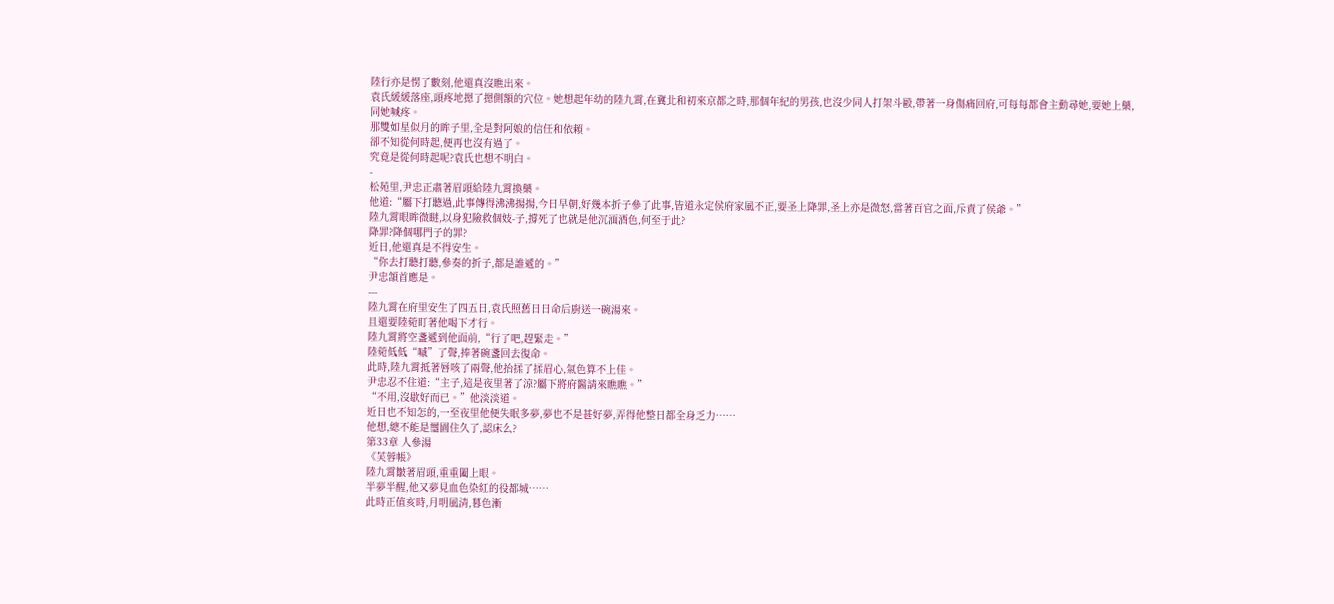陸行亦是愣了數刻,他還真沒瞧出來。
袁氏緩緩落座,頭疼地摁了摁側額的穴位。她想起年幼的陸九霄,在冀北和初來京都之時,那個年紀的男孩,也沒少同人打架斗毆,帶著一身傷痛回府,可每每都會主動尋她,要她上藥,同她喊疼。
那雙如星似月的眸子里,全是對阿娘的信任和依賴。
卻不知從何時起,便再也沒有過了。
究竟是從何時起呢?袁氏也想不明白。
-
松苑里,尹忠正肅著眉頭給陸九霄換藥。
他道:“屬下打聽過,此事傳得沸沸揚揚,今日早朝,好幾本折子參了此事,皆道永定侯府家風不正,要圣上降罪,圣上亦是微怒,當著百官之面,斥責了侯爺。”
陸九霄眼眸微瞇,以身犯險救個妓-子,撐死了也就是他沉湎酒色,何至于此?
降罪?降個哪門子的罪?
近日,他還真是不得安生。
“你去打聽打聽,參奏的折子,都是誰遞的。”
尹忠頷首應是。
---
陸九霄在府里安生了四五日,袁氏照舊日日命后廚送一碗湯來。
且還要陸菀盯著他喝下才行。
陸九霄將空盞遞到他面前,“行了吧,趕緊走。”
陸菀低低“嘁”了聲,捧著碗盞回去復命。
此時,陸九霄抵著唇咳了兩聲,他抬揉了揉眉心,氣色算不上佳。
尹忠忍不住道:“主子,這是夜里著了涼?屬下將府醫請來瞧瞧。”
“不用,沒歇好而已。”他淡淡道。
近日也不知怎的,一至夜里他便失眠多夢,夢也不是甚好夢,弄得他整日都全身乏力……
他想,總不能是璽園住久了,認床么?
第33章 人參湯
《芙蓉帳》
陸九霄皺著眉頭,重重闔上眼。
半夢半醒,他又夢見血色染紅的役都城……
此時正值亥時,月明風清,暮色漸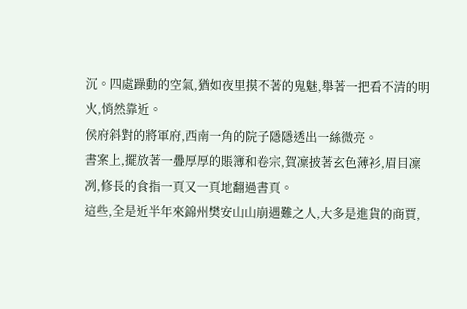沉。四處躁動的空氣,猶如夜里摸不著的鬼魅,舉著一把看不清的明火,悄然靠近。
侯府斜對的將軍府,西南一角的院子隱隱透出一絲微亮。
書案上,擺放著一疊厚厚的賬簿和卷宗,賀凜披著玄色薄衫,眉目凜冽,修長的食指一頁又一頁地翻過書頁。
這些,全是近半年來錦州樊安山山崩遇難之人,大多是進貨的商賈,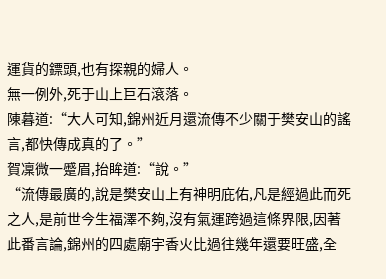運貨的鏢頭,也有探親的婦人。
無一例外,死于山上巨石滾落。
陳暮道:“大人可知,錦州近月還流傳不少關于樊安山的謠言,都快傳成真的了。”
賀凜微一蹙眉,抬眸道:“說。”
“流傳最廣的,說是樊安山上有神明庇佑,凡是經過此而死之人,是前世今生福澤不夠,沒有氣運跨過這條界限,因著此番言論,錦州的四處廟宇香火比過往幾年還要旺盛,全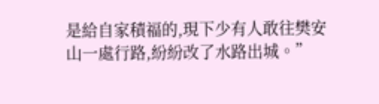是給自家積福的,現下少有人敢往樊安山一處行路,紛紛改了水路出城。”